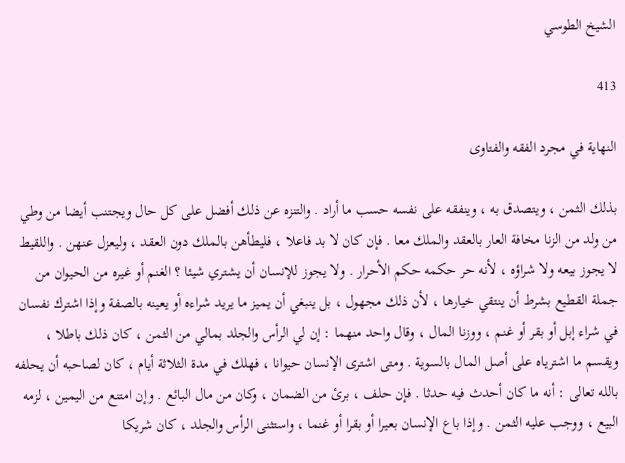الشيخ الطوسي

413

النهاية في مجرد الفقه والفتاوى

بذلك الثمن ، ويتصدق به ، وينفقه على نفسه حسب ما أراد . والتنزه عن ذلك أفضل على كل حال ويجتنب أيضا من وطي من ولد من الزنا مخافة العار بالعقد والملك معا . فإن كان لا بد فاعلا ، فليطأهن بالملك دون العقد ، وليعزل عنهن . واللقيط لا يجوز بيعه ولا شراؤه ، لأنه حر حكمه حكم الأحرار . ولا يجوز للإنسان أن يشتري شيئا ؟ الغنم أو غيره من الحيوان من جملة القطيع بشرط أن ينتقي خيارها ، لأن ذلك مجهول ، بل ينبغي أن يميز ما يريد شراءه أو يعينه بالصفة وإذا اشترك نفسان في شراء إبل أو بقر أو غنم ، ووزنا المال ، وقال واحد منهما : إن لي الرأس والجلد بمالي من الثمن ، كان ذلك باطلا ، ويقسم ما اشترياه على أصل المال بالسوية . ومتى اشترى الإنسان حيوانا ، فهلك في مدة الثلاثة أيام ، كان لصاحبه أن يحلفه بالله تعالى : أنه ما كان أحدث فيه حدثا . فإن حلف ، برئ من الضمان ، وكان من مال البائع . وإن امتنع من اليمين ، لزمه البيع ، ووجب عليه الثمن . وإذا باع الإنسان بعيرا أو بقرا أو غنما ، واستثنى الرأس والجلد ، كان شريكا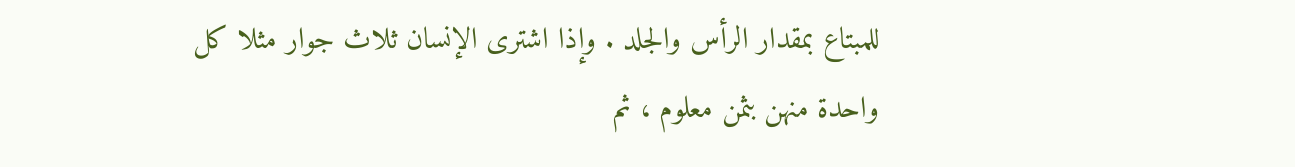للمبتاع بمقدار الرأس والجلد . وإذا اشترى الإنسان ثلاث جوار مثلا كل واحدة منهن بثمن معلوم ، ثم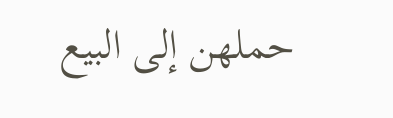حملهن إلى البيع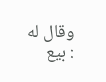وقال له : بيع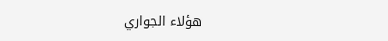هؤلاء الجواري